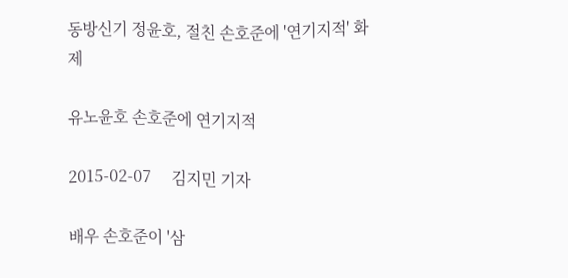동방신기 정윤호, 절친 손호준에 '연기지적' 화제

유노윤호 손호준에 연기지적

2015-02-07     김지민 기자

배우 손호준이 '삼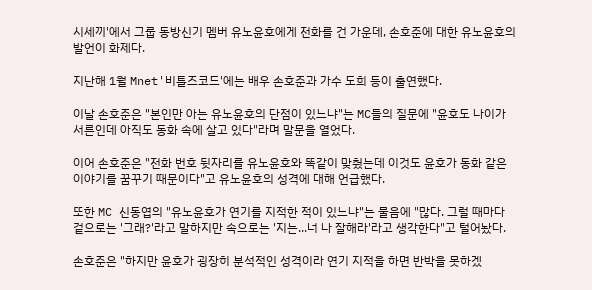시세끼'에서 그룹 동방신기 멤버 유노윤호에게 전화를 건 가운데, 손호준에 대한 유노윤호의 발언이 화제다.

지난해 1월 Mnet'비틀즈코드'에는 배우 손호준과 가수 도희 등이 출연했다.

이날 손호준은 "본인만 아는 유노윤호의 단점이 있느냐"는 MC들의 질문에 "윤호도 나이가 서른인데 아직도 동화 속에 살고 있다"라며 말문을 열었다.

이어 손호준은 "전화 번호 뒷자리를 유노윤호와 똑같이 맞췄는데 이것도 윤호가 동화 같은 이야기를 꿈꾸기 때문이다"고 유노윤호의 성격에 대해 언급했다.

또한 MC 신동엽의 "유노윤호가 연기를 지적한 적이 있느냐"는 물음에 "많다. 그럴 때마다 겉으로는 '그래?'라고 말하지만 속으로는 '지는...너 나 잘해라'라고 생각한다"고 털어놨다.

손호준은 "하지만 윤호가 굉장히 분석적인 성격이라 연기 지적을 하면 반박을 못하겠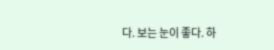다. 보는 눈이 좋다. 하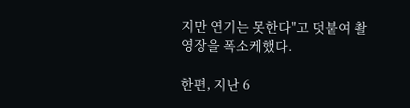지만 연기는 못한다"고 덧붙여 촬영장을 폭소케했다.

한편, 지난 6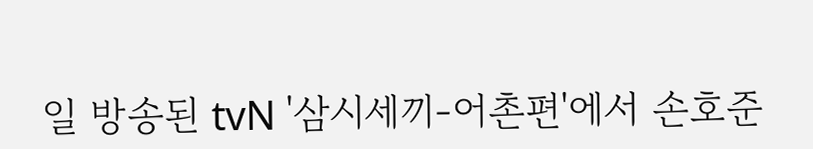일 방송된 tvN '삼시세끼-어촌편'에서 손호준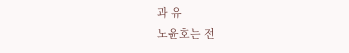과 유
노윤호는 전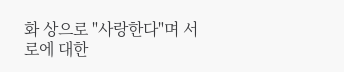화 상으로 "사랑한다"며 서로에 대한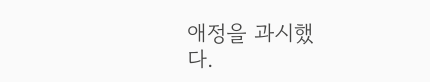애정을 과시했
다.